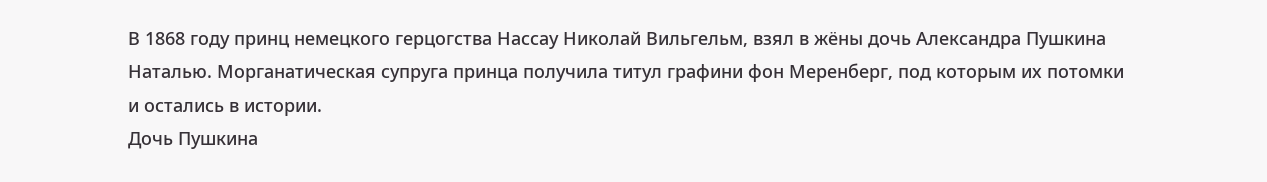В 1868 году принц немецкого герцогства Нассау Николай Вильгельм, взял в жёны дочь Александра Пушкина Наталью. Морганатическая супруга принца получила титул графини фон Меренберг, под которым их потомки и остались в истории.
Дочь Пушкина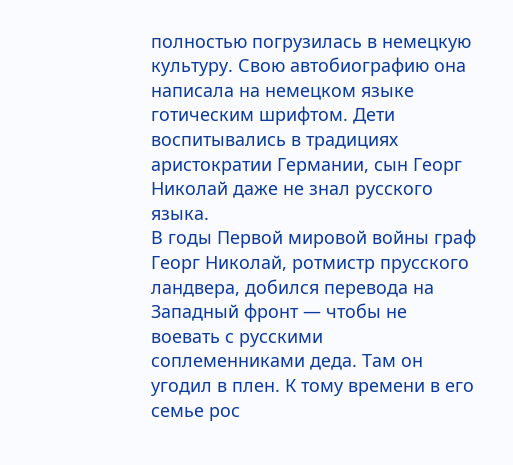полностью погрузилась в немецкую культуру. Свою автобиографию она написала на немецком языке готическим шрифтом. Дети воспитывались в традициях аристократии Германии, сын Георг Николай даже не знал русского языка.
В годы Первой мировой войны граф Георг Николай, ротмистр прусского ландвера, добился перевода на Западный фронт — чтобы не воевать с русскими соплеменниками деда. Там он угодил в плен. К тому времени в его семье рос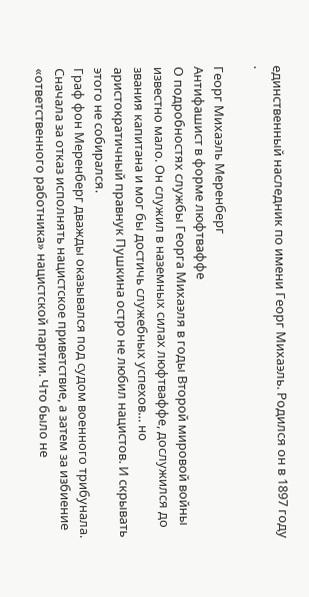единственный наследник по имени Георг Михаэль. Родился он в 1897 году .

Георг Михаэль Меренберг
Антифашист в форме люфтваффе
О подробностях службы Георга Михаэля в годы Второй мировой войны известно мало. Он служил в наземных силах люфтваффе, дослужился до звания капитана и мог бы достичь служебных успехов… но аристократичный правнук Пушкина остро не любил нацистов. И скрывать этого не собирался.
Граф фон Меренберг дважды оказывался под судом военного трибунала. Сначала за отказ исполнять нацистское приветствие, а затем за избиение «ответственного работника» нацистской партии. Что было не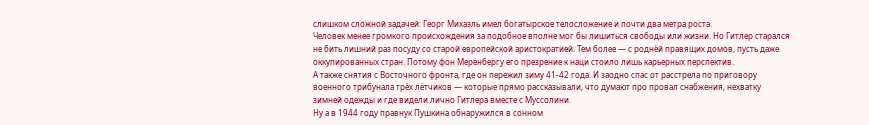слишком сложной задачей: Георг Михаэль имел богатырское телосложение и почти два метра роста.
Человек менее громкого происхождения за подобное вполне мог бы лишиться свободы или жизни. Но Гитлер старался не бить лишний раз посуду со старой европейской аристократией. Тем более — с роднёй правящих домов, пусть даже оккупированных стран. Потому фон Меренбергу его презрение к наци стоило лишь карьерных перспектив.
А также снятия с Восточного фронта, где он пережил зиму 41-42 года. И заодно спас от расстрела по приговору военного трибунала трёх лётчиков — которые прямо рассказывали, что думают про провал снабжения, нехватку зимней одежды и где видели лично Гитлера вместе с Муссолини.
Ну а в 1944 году правнук Пушкина обнаружился в сонном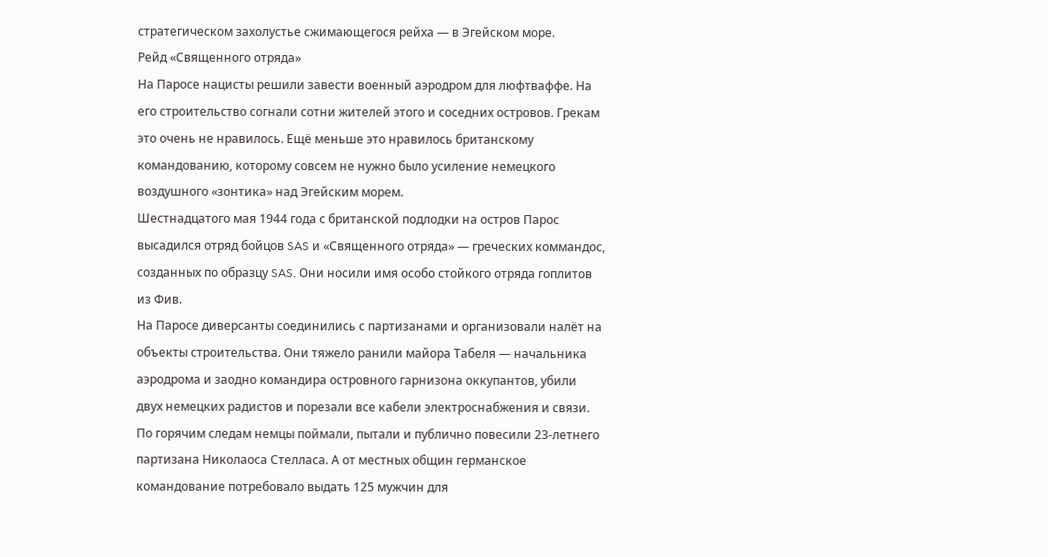стратегическом захолустье сжимающегося рейха — в Эгейском море.
Рейд «Священного отряда»
На Паросе нацисты решили завести военный аэродром для люфтваффе. На его строительство согнали сотни жителей этого и соседних островов. Грекам это очень не нравилось. Ещё меньше это нравилось британскому командованию, которому совсем не нужно было усиление немецкого воздушного «зонтика» над Эгейским морем.
Шестнадцатого мая 1944 года с британской подлодки на остров Парос высадился отряд бойцов SAS и «Священного отряда» — греческих коммандос, созданных по образцу SAS. Они носили имя особо стойкого отряда гоплитов из Фив.
На Паросе диверсанты соединились с партизанами и организовали налёт на объекты строительства. Они тяжело ранили майора Табеля — начальника аэродрома и заодно командира островного гарнизона оккупантов, убили двух немецких радистов и порезали все кабели электроснабжения и связи.
По горячим следам немцы поймали, пытали и публично повесили 23-летнего партизана Николаоса Стелласа. А от местных общин германское командование потребовало выдать 125 мужчин для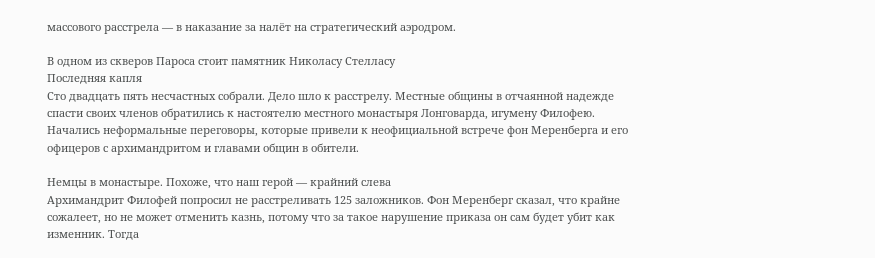массового расстрела — в наказание за налёт на стратегический аэродром.

В одном из скверов Пароса стоит памятник Николасу Стелласу
Последняя капля
Сто двадцать пять несчастных собрали. Дело шло к расстрелу. Местные общины в отчаянной надежде спасти своих членов обратились к настоятелю местного монастыря Лонговарда, игумену Филофею.
Начались неформальные переговоры, которые привели к неофициальной встрече фон Меренберга и его офицеров с архимандритом и главами общин в обители.

Немцы в монастыре. Похоже, что наш герой — крайний слева
Архимандрит Филофей попросил не расстреливать 125 заложников. Фон Меренберг сказал, что крайне сожалеет, но не может отменить казнь, потому что за такое нарушение приказа он сам будет убит как изменник. Тогда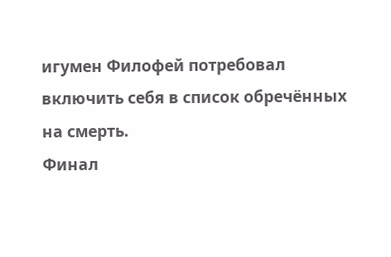игумен Филофей потребовал включить себя в список обречённых на смерть.
Финал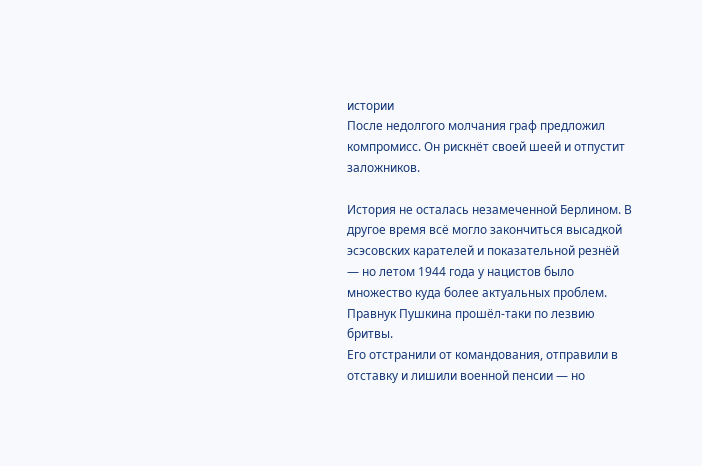истории
После недолгого молчания граф предложил компромисс. Он рискнёт своей шеей и отпустит заложников.

История не осталась незамеченной Берлином. В другое время всё могло закончиться высадкой эсэсовских карателей и показательной резнёй — но летом 1944 года у нацистов было множество куда более актуальных проблем.
Правнук Пушкина прошёл-таки по лезвию бритвы.
Его отстранили от командования, отправили в отставку и лишили военной пенсии — но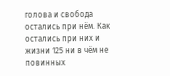голова и свобода остались при нём. Как остались при них и жизни 125 ни в чём не повинных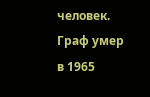человек. Граф умер в 1965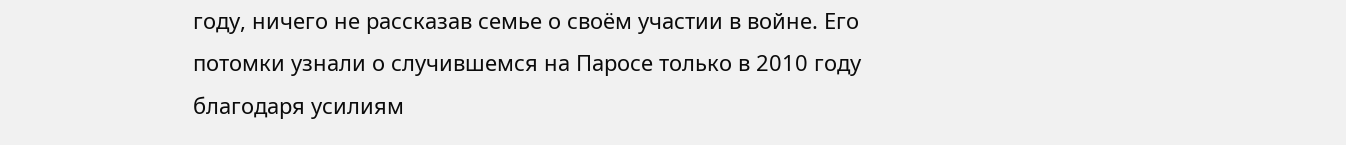году, ничего не рассказав семье о своём участии в войне. Его потомки узнали о случившемся на Паросе только в 2010 году благодаря усилиям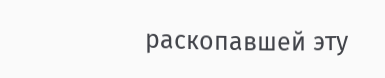раскопавшей эту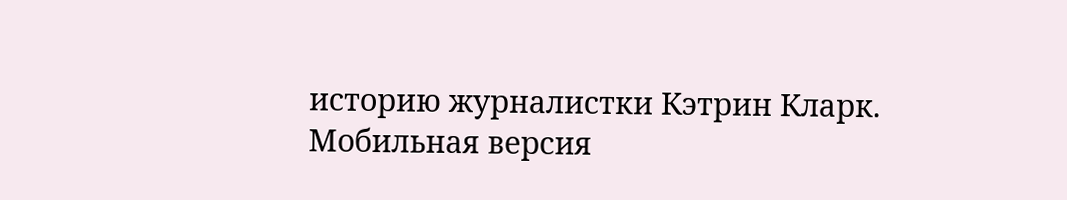историю журналистки Кэтрин Кларк.
Мобильная версия